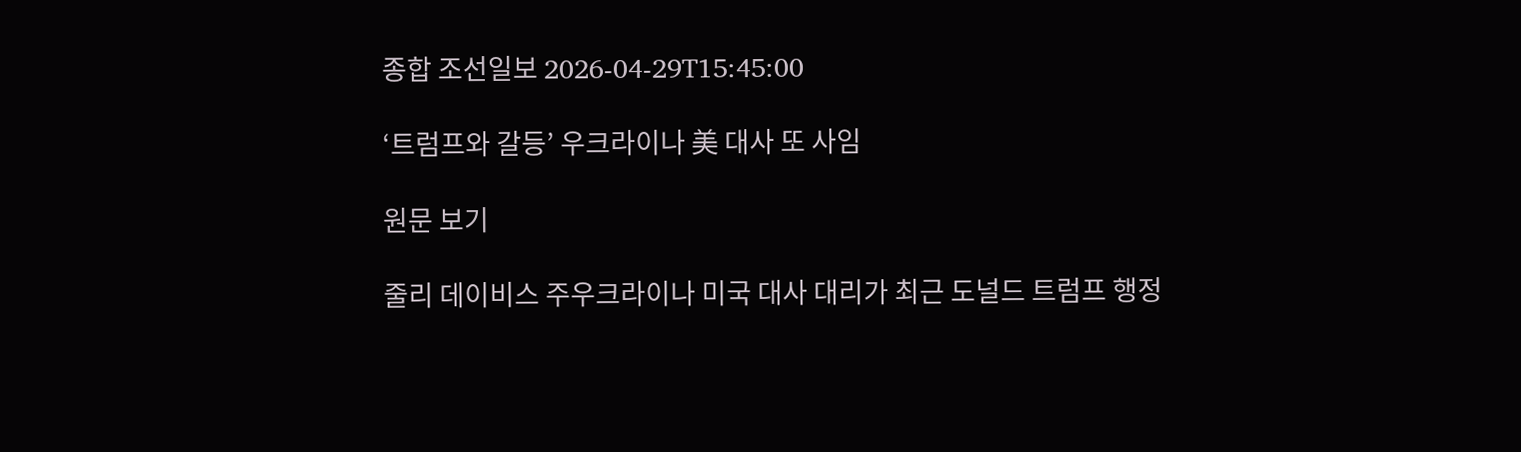종합 조선일보 2026-04-29T15:45:00

‘트럼프와 갈등’ 우크라이나 美 대사 또 사임

원문 보기

줄리 데이비스 주우크라이나 미국 대사 대리가 최근 도널드 트럼프 행정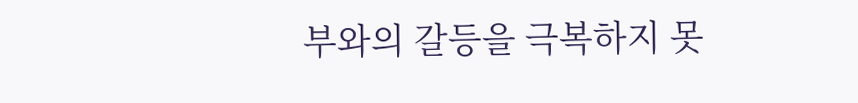부와의 갈등을 극복하지 못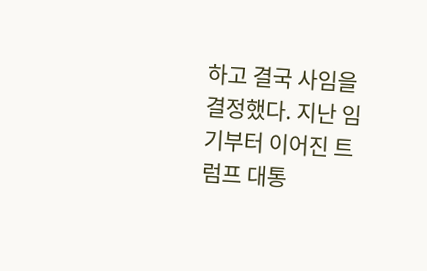하고 결국 사임을 결정했다. 지난 임기부터 이어진 트럼프 대통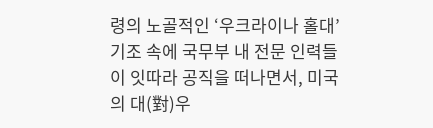령의 노골적인 ‘우크라이나 홀대’ 기조 속에 국무부 내 전문 인력들이 잇따라 공직을 떠나면서, 미국의 대(對)우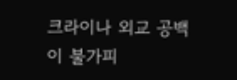크라이나 외교 공백이 불가피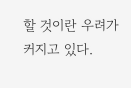할 것이란 우려가 커지고 있다.